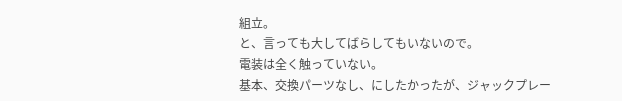組立。
と、言っても大してばらしてもいないので。
電装は全く触っていない。
基本、交換パーツなし、にしたかったが、ジャックプレー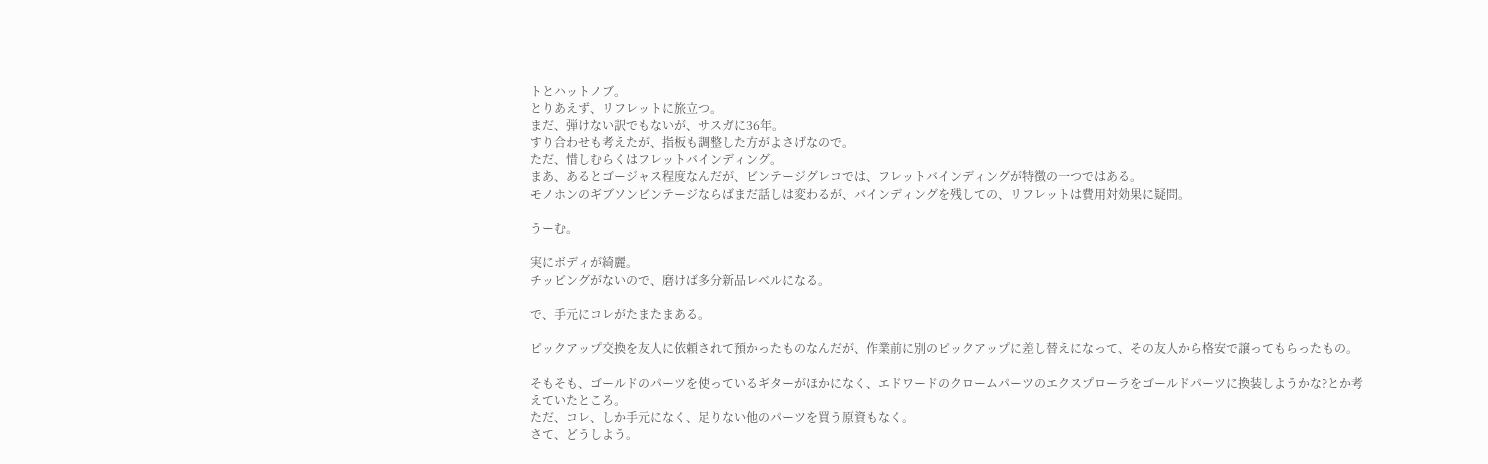トとハットノブ。
とりあえず、リフレットに旅立つ。
まだ、弾けない訳でもないが、サスガに36年。
すり合わせも考えたが、指板も調整した方がよさげなので。
ただ、惜しむらくはフレットバインディング。
まあ、あるとゴージャス程度なんだが、ビンテージグレコでは、フレットバインディングが特徴の一つではある。
モノホンのギブソンビンテージならばまだ話しは変わるが、バインディングを残しての、リフレットは費用対効果に疑問。

うーむ。

実にボディが綺麗。
チッピングがないので、磨けば多分新品レベルになる。

で、手元にコレがたまたまある。

ピックアップ交換を友人に依頼されて預かったものなんだが、作業前に別のピックアップに差し替えになって、その友人から格安で譲ってもらったもの。

そもそも、ゴールドのパーツを使っているギターがほかになく、エドワードのクロームパーツのエクスプローラをゴールドパーツに換装しようかな?とか考えていたところ。
ただ、コレ、しか手元になく、足りない他のパーツを買う原資もなく。
さて、どうしよう。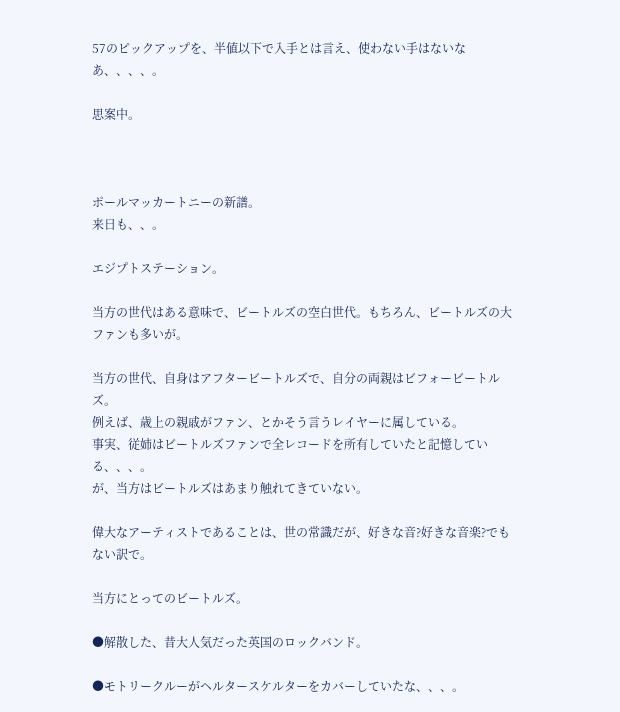57のピックアップを、半値以下で入手とは言え、使わない手はないなあ、、、、。

思案中。



ポールマッカートニーの新譜。
来日も、、。

エジプトステーション。

当方の世代はある意味で、ビートルズの空白世代。もちろん、ビートルズの大ファンも多いが。

当方の世代、自身はアフタービートルズで、自分の両親はビフォービートルズ。
例えば、歳上の親戚がファン、とかそう言うレイヤーに属している。
事実、従姉はビートルズファンで全レコードを所有していたと記憶している、、、。
が、当方はビートルズはあまり触れてきていない。

偉大なアーティストであることは、世の常識だが、好きな音?好きな音楽?でもない訳で。

当方にとってのビートルズ。

●解散した、昔大人気だった英国のロックバンド。

●モトリークルーがヘルタースケルターをカバーしていたな、、、。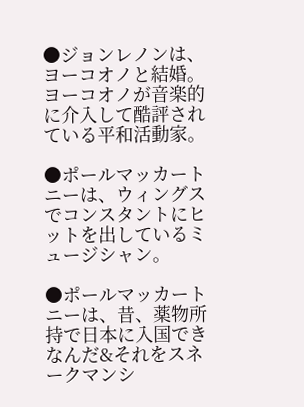●ジョンレノンは、ヨーコオノと結婚。ヨーコオノが音楽的に介入して酷評されている平和活動家。

●ポールマッカートニーは、ウィングスでコンスタントにヒットを出しているミュージシャン。

●ポールマッカートニーは、昔、薬物所持で日本に入国できなんだ&それをスネークマンシ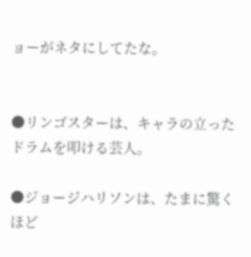ョーがネタにしてたな。


●リンゴスターは、キャラの立ったドラムを叩ける芸人。

●ジョージハリソンは、たまに驚くほど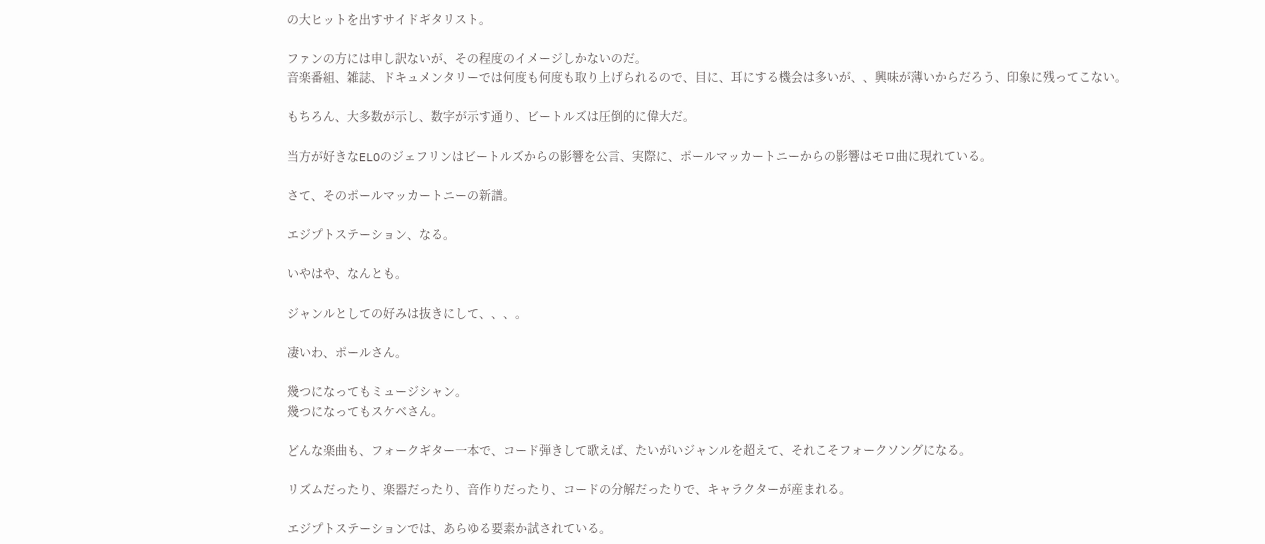の大ヒットを出すサイドギタリスト。

ファンの方には申し訳ないが、その程度のイメージしかないのだ。
音楽番組、雑誌、ドキュメンタリーでは何度も何度も取り上げられるので、目に、耳にする機会は多いが、、興味が薄いからだろう、印象に残ってこない。

もちろん、大多数が示し、数字が示す通り、ビートルズは圧倒的に偉大だ。

当方が好きなELOのジェフリンはビートルズからの影響を公言、実際に、ポールマッカートニーからの影響はモロ曲に現れている。

さて、そのポールマッカートニーの新譜。

エジプトステーション、なる。

いやはや、なんとも。

ジャンルとしての好みは抜きにして、、、。

凄いわ、ポールさん。

幾つになってもミュージシャン。
幾つになってもスケベさん。

どんな楽曲も、フォークギター一本で、コード弾きして歌えば、たいがいジャンルを超えて、それこそフォークソングになる。

リズムだったり、楽器だったり、音作りだったり、コードの分解だったりで、キャラクターが産まれる。

エジプトステーションでは、あらゆる要素か試されている。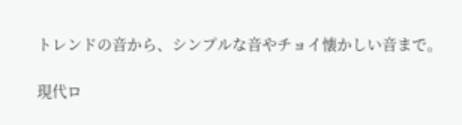トレンドの音から、シンプルな音やチョイ懐かしい音まで。

現代ロ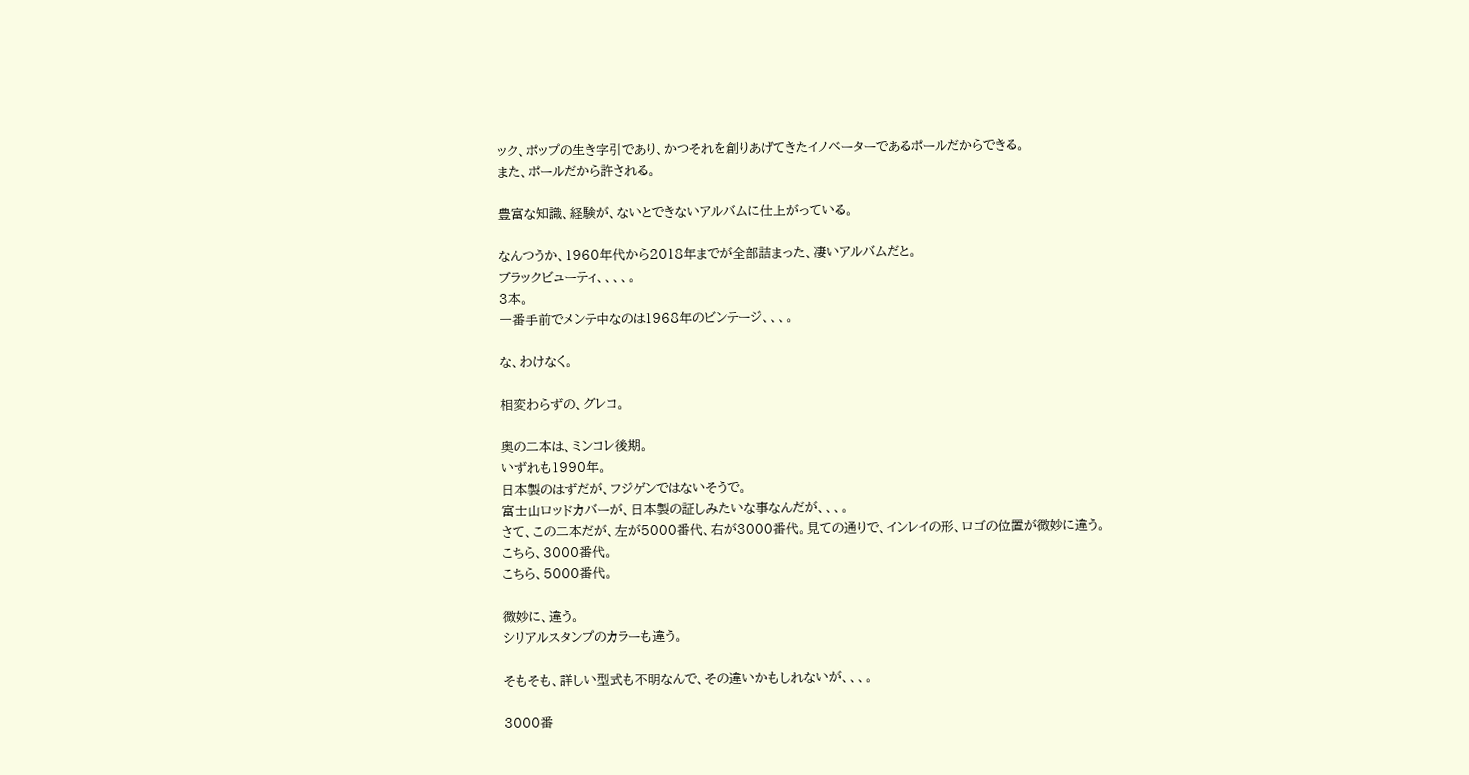ック、ポップの生き字引であり、かつそれを創りあげてきたイノベーターであるポールだからできる。
また、ポールだから許される。

豊富な知識、経験が、ないとできないアルバムに仕上がっている。

なんつうか、1960年代から2018年までが全部詰まった、凄いアルバムだと。
ブラックビューティ、、、、。
3本。
一番手前でメンテ中なのは1968年のビンテージ、、、。

な、わけなく。

相変わらずの、グレコ。

奥の二本は、ミンコレ後期。
いずれも1990年。
日本製のはずだが、フジゲンではないそうで。
富士山ロッドカバーが、日本製の証しみたいな事なんだが、、、。
さて、この二本だが、左が5000番代、右が3000番代。見ての通りで、インレイの形、ロゴの位置が微妙に違う。
こちら、3000番代。
こちら、5000番代。

微妙に、違う。
シリアルスタンプのカラーも違う。

そもそも、詳しい型式も不明なんで、その違いかもしれないが、、、。

3000番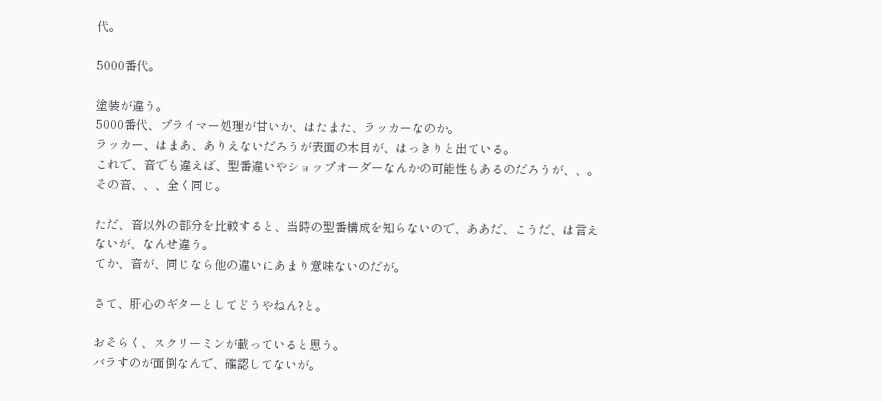代。

5000番代。

塗装が違う。
5000番代、プライマー処理が甘いか、はたまた、ラッカーなのか。
ラッカー、はまあ、ありえないだろうが表面の木目が、はっきりと出ている。
これで、音でも違えば、型番違いやショップオーダーなんかの可能性もあるのだろうが、、。
その音、、、全く同じ。

ただ、音以外の部分を比較すると、当時の型番構成を知らないので、ああだ、こうだ、は言えないが、なんせ違う。
てか、音が、同じなら他の違いにあまり意味ないのだが。

さて、肝心のギターとしてどうやねん?と。

おそらく、スクリーミンが載っていると思う。
バラすのが面倒なんで、確認してないが。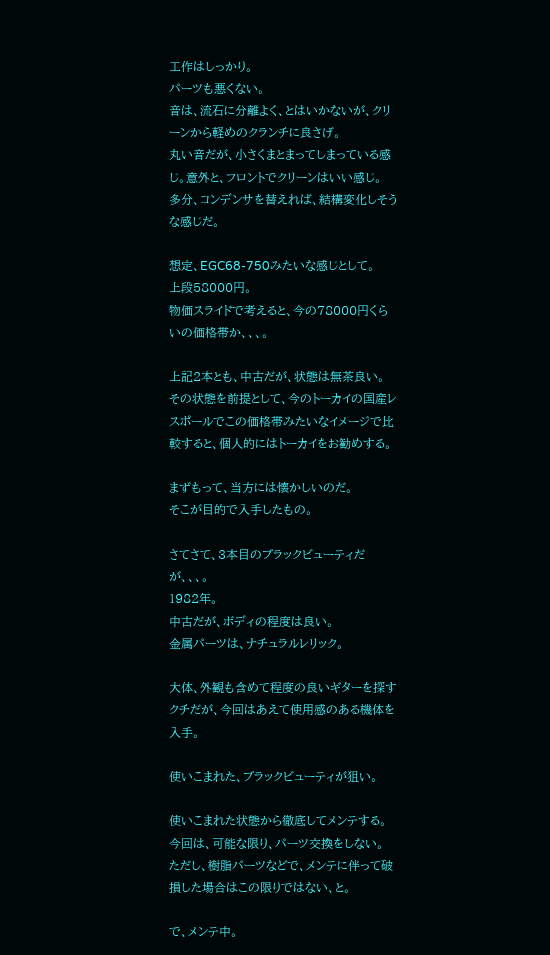工作はしっかり。
パーツも悪くない。
音は、流石に分離よく、とはいかないが、クリーンから軽めのクランチに良さげ。
丸い音だが、小さくまとまってしまっている感じ。意外と、フロントでクリーンはいい感じ。
多分、コンデンサを替えれば、結構変化しそうな感じだ。

想定、EGC68-750みたいな感じとして。
上段58000円。
物価スライドで考えると、今の78000円くらいの価格帯か、、、。

上記2本とも、中古だが、状態は無茶良い。
その状態を前提として、今のトーカイの国産レスポールでこの価格帯みたいなイメージで比較すると、個人的にはトーカイをお勧めする。

まずもって、当方には懐かしいのだ。
そこが目的で入手したもの。

さてさて、3本目のブラックビューティだが、、、。
1982年。
中古だが、ボディの程度は良い。
金属パーツは、ナチュラルレリック。

大体、外観も含めて程度の良いギターを探すクチだが、今回はあえて使用感のある機体を入手。

使いこまれた、ブラックビューティが狙い。

使いこまれた状態から徹底してメンテする。
今回は、可能な限り、パーツ交換をしない。
ただし、樹脂パーツなどで、メンテに伴って破損した場合はこの限りではない、と。

で、メンテ中。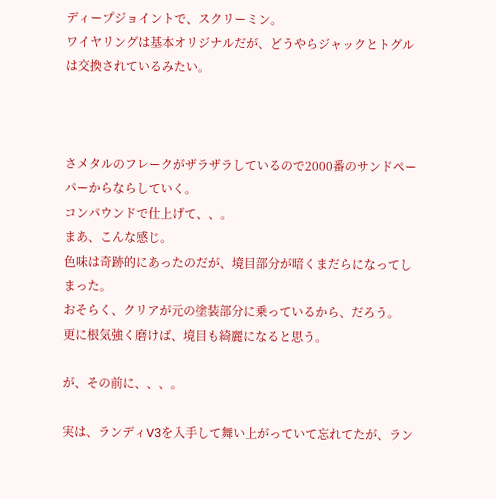ディープジョイントで、スクリーミン。
ワイヤリングは基本オリジナルだが、どうやらジャックとトグルは交換されているみたい。



さメタルのフレークがザラザラしているので2000番のサンドペーパーからならしていく。
コンパウンドで仕上げて、、。
まあ、こんな感じ。
色味は奇跡的にあったのだが、境目部分が暗くまだらになってしまった。
おそらく、クリアが元の塗装部分に乗っているから、だろう。
更に根気強く磨けば、境目も綺麗になると思う。

が、その前に、、、。

実は、ランディV3を入手して舞い上がっていて忘れてたが、ラン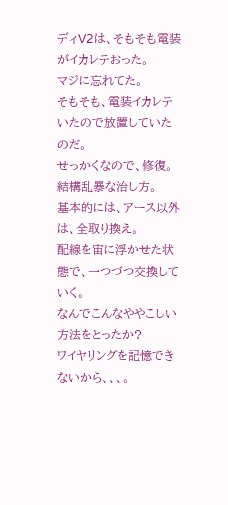ディV2は、そもそも電装がイカレテおった。
マジに忘れてた。
そもそも、電装イカレテいたので放置していたのだ。
せっかくなので、修復。
結構乱暴な治し方。
基本的には、アース以外は、全取り換え。
配線を宙に浮かせた状態で、一つづつ交換していく。
なんでこんなややこしい方法をとったか?
ワイヤリングを記憶できないから、、、。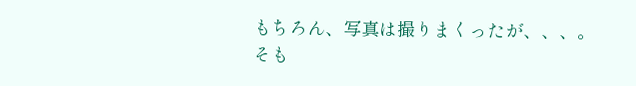もちろん、写真は撮りまくったが、、、。
そも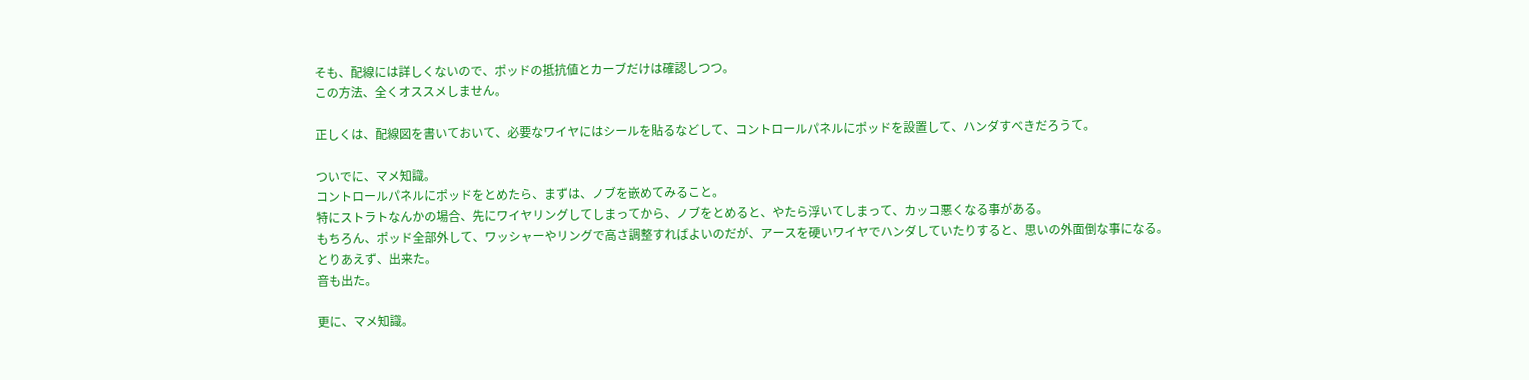そも、配線には詳しくないので、ポッドの抵抗値とカーブだけは確認しつつ。
この方法、全くオススメしません。

正しくは、配線図を書いておいて、必要なワイヤにはシールを貼るなどして、コントロールパネルにポッドを設置して、ハンダすべきだろうて。

ついでに、マメ知識。
コントロールパネルにポッドをとめたら、まずは、ノブを嵌めてみること。
特にストラトなんかの場合、先にワイヤリングしてしまってから、ノブをとめると、やたら浮いてしまって、カッコ悪くなる事がある。
もちろん、ポッド全部外して、ワッシャーやリングで高さ調整すればよいのだが、アースを硬いワイヤでハンダしていたりすると、思いの外面倒な事になる。
とりあえず、出来た。
音も出た。

更に、マメ知識。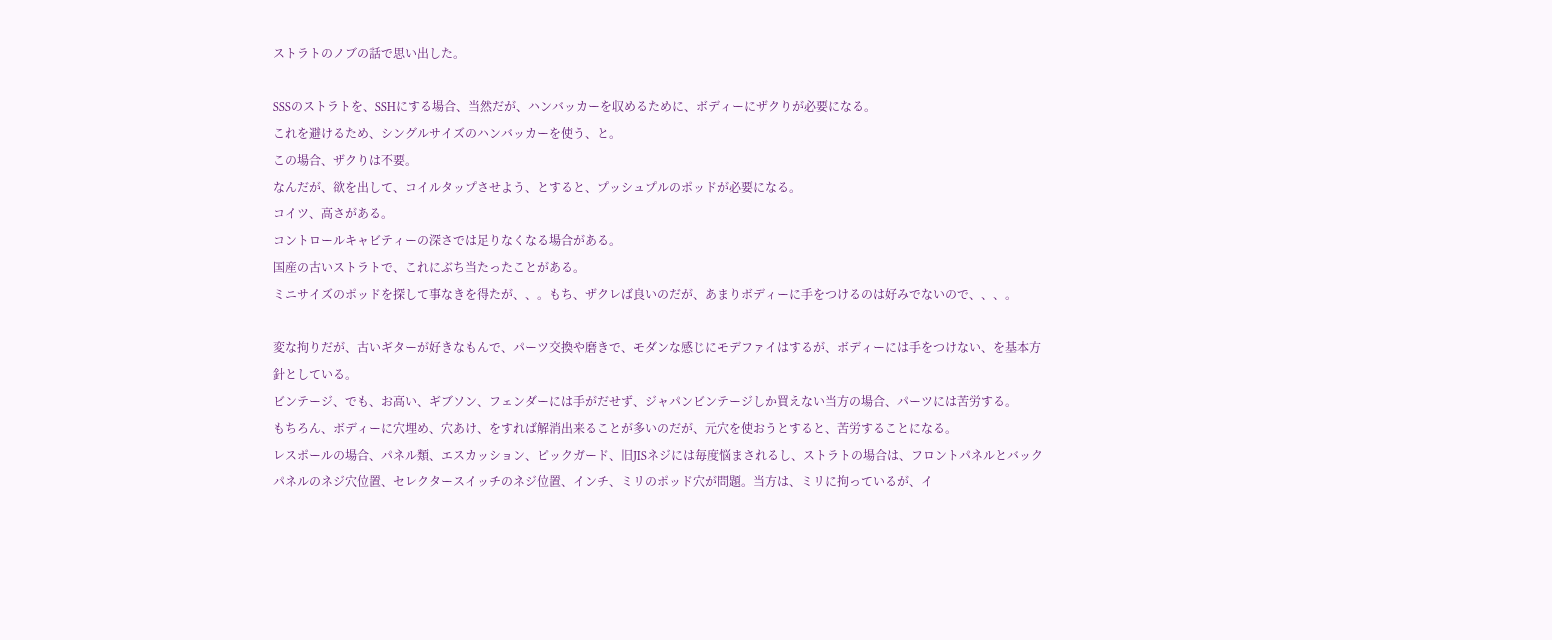ストラトのノブの話で思い出した。

SSSのストラトを、SSHにする場合、当然だが、ハンバッカーを収めるために、ボディーにザクりが必要になる。
これを避けるため、シングルサイズのハンバッカーを使う、と。
この場合、ザクりは不要。
なんだが、欲を出して、コイルタップさせよう、とすると、プッシュプルのポッドが必要になる。
コイツ、高さがある。
コントロールキャビティーの深さでは足りなくなる場合がある。
国産の古いストラトで、これにぶち当たったことがある。
ミニサイズのポッドを探して事なきを得たが、、。もち、ザクレば良いのだが、あまりボディーに手をつけるのは好みでないので、、、。

変な拘りだが、古いギターが好きなもんで、パーツ交換や磨きで、モダンな感じにモデファイはするが、ボディーには手をつけない、を基本方針としている。
ビンテージ、でも、お高い、ギブソン、フェンダーには手がだせず、ジャパンビンテージしか買えない当方の場合、パーツには苦労する。
もちろん、ボディーに穴埋め、穴あけ、をすれば解消出来ることが多いのだが、元穴を使おうとすると、苦労することになる。
レスポールの場合、パネル類、エスカッション、ピックガード、旧JISネジには毎度悩まされるし、ストラトの場合は、フロントパネルとバックパネルのネジ穴位置、セレクタースイッチのネジ位置、インチ、ミリのポッド穴が問題。当方は、ミリに拘っているが、イ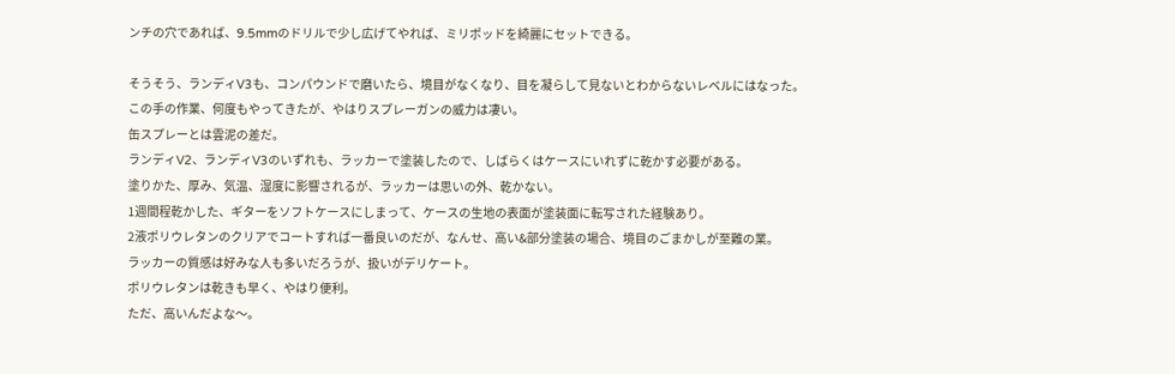ンチの穴であれば、9.5mmのドリルで少し広げてやれば、ミリポッドを綺麗にセットできる。

そうそう、ランディV3も、コンパウンドで磨いたら、境目がなくなり、目を凝らして見ないとわからないレベルにはなった。
この手の作業、何度もやってきたが、やはりスプレーガンの威力は凄い。
缶スプレーとは雲泥の差だ。
ランディV2、ランディV3のいずれも、ラッカーで塗装したので、しばらくはケースにいれずに乾かす必要がある。
塗りかた、厚み、気温、湿度に影響されるが、ラッカーは思いの外、乾かない。
1週間程乾かした、ギターをソフトケースにしまって、ケースの生地の表面が塗装面に転写された経験あり。
2液ポリウレタンのクリアでコートすれば一番良いのだが、なんせ、高い&部分塗装の場合、境目のごまかしが至難の業。
ラッカーの質感は好みな人も多いだろうが、扱いがデリケート。
ポリウレタンは乾きも早く、やはり便利。
ただ、高いんだよな〜。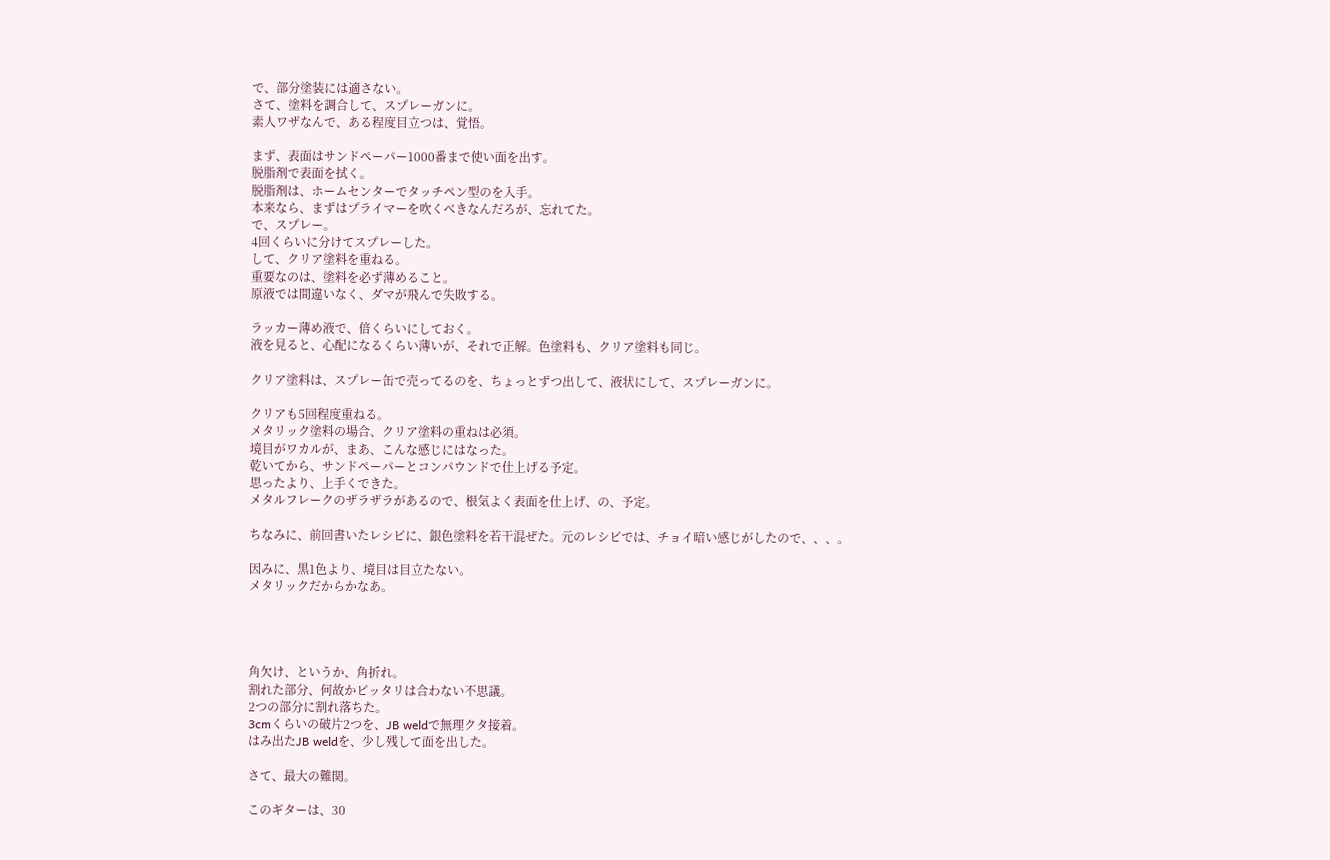で、部分塗装には適さない。
さて、塗料を調合して、スプレーガンに。
素人ワザなんで、ある程度目立つは、覚悟。

まず、表面はサンドペーパー1000番まで使い面を出す。
脱脂剤で表面を拭く。
脱脂剤は、ホームセンターでタッチペン型のを入手。
本来なら、まずはプライマーを吹くべきなんだろが、忘れてた。
で、スプレー。
4回くらいに分けてスプレーした。
して、クリア塗料を重ねる。
重要なのは、塗料を必ず薄めること。
原液では間違いなく、ダマが飛んで失敗する。

ラッカー薄め液で、倍くらいにしておく。
液を見ると、心配になるくらい薄いが、それで正解。色塗料も、クリア塗料も同じ。

クリア塗料は、スプレー缶で売ってるのを、ちょっとずつ出して、液状にして、スプレーガンに。

クリアも5回程度重ねる。
メタリック塗料の場合、クリア塗料の重ねは必須。
境目がワカルが、まあ、こんな感じにはなった。
乾いてから、サンドペーパーとコンパウンドで仕上げる予定。
思ったより、上手くできた。
メタルフレークのザラザラがあるので、根気よく表面を仕上げ、の、予定。

ちなみに、前回書いたレシピに、銀色塗料を若干混ぜた。元のレシピでは、チョイ暗い感じがしたので、、、。

因みに、黒1色より、境目は目立たない。
メタリックだからかなあ。




角欠け、というか、角折れ。
割れた部分、何故かピッタリは合わない不思議。
2つの部分に割れ落ちた。
3cmくらいの破片2つを、JB weldで無理クタ接着。
はみ出たJB weldを、少し残して面を出した。

さて、最大の難関。

このギターは、30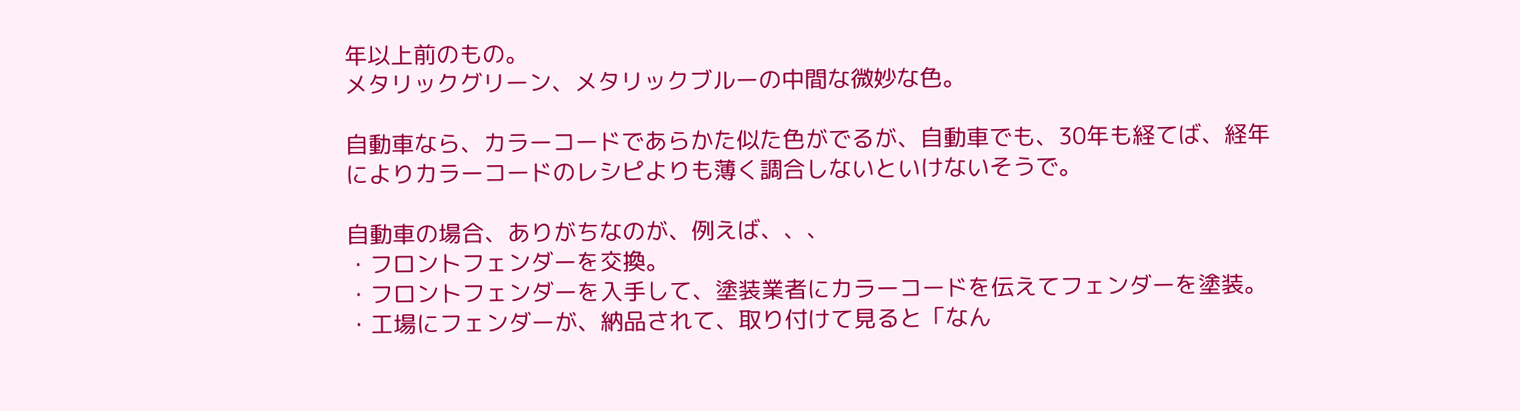年以上前のもの。
メタリックグリーン、メタリックブルーの中間な微妙な色。

自動車なら、カラーコードであらかた似た色がでるが、自動車でも、30年も経てば、経年によりカラーコードのレシピよりも薄く調合しないといけないそうで。

自動車の場合、ありがちなのが、例えば、、、
・フロントフェンダーを交換。
・フロントフェンダーを入手して、塗装業者にカラーコードを伝えてフェンダーを塗装。
・工場にフェンダーが、納品されて、取り付けて見ると「なん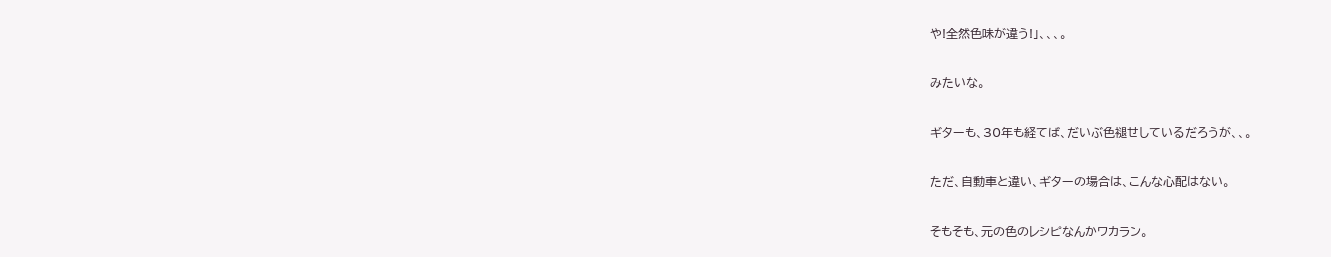や!全然色味が違う!」、、、。

みたいな。

ギターも、30年も経てば、だいぶ色褪せしているだろうが、、。

ただ、自動車と違い、ギターの場合は、こんな心配はない。

そもそも、元の色のレシピなんかワカラン。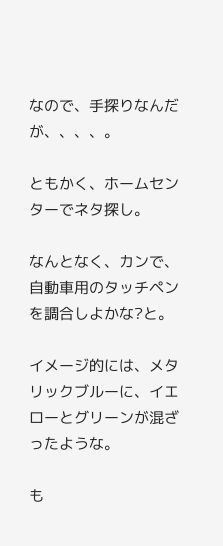なので、手探りなんだが、、、、。

ともかく、ホームセンターでネタ探し。

なんとなく、カンで、自動車用のタッチペンを調合しよかな?と。

イメージ的には、メタリックブルーに、イエローとグリーンが混ざったような。

も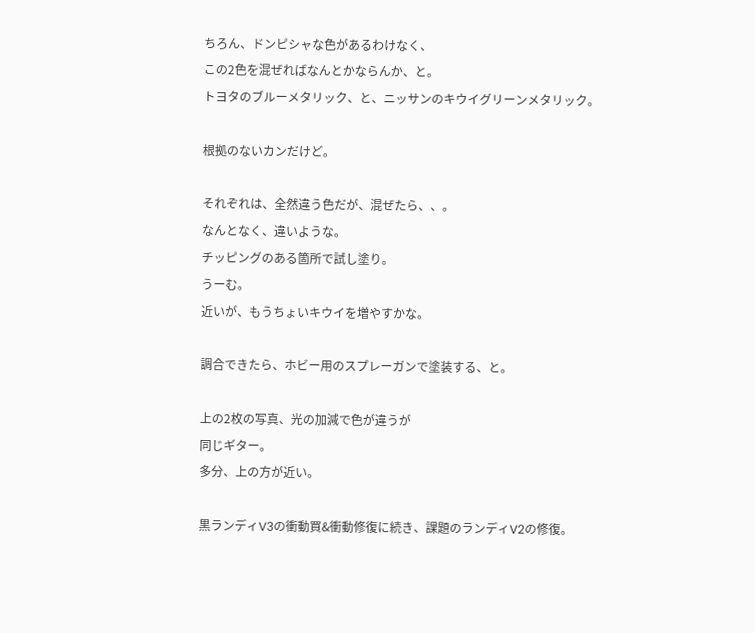ちろん、ドンピシャな色があるわけなく、
この2色を混ぜればなんとかならんか、と。
トヨタのブルーメタリック、と、ニッサンのキウイグリーンメタリック。

根拠のないカンだけど。

それぞれは、全然違う色だが、混ぜたら、、。
なんとなく、違いような。
チッピングのある箇所で試し塗り。
うーむ。
近いが、もうちょいキウイを増やすかな。

調合できたら、ホビー用のスプレーガンで塗装する、と。

上の2枚の写真、光の加減で色が違うが
同じギター。
多分、上の方が近い。

黒ランディV3の衝動買&衝動修復に続き、課題のランディV2の修復。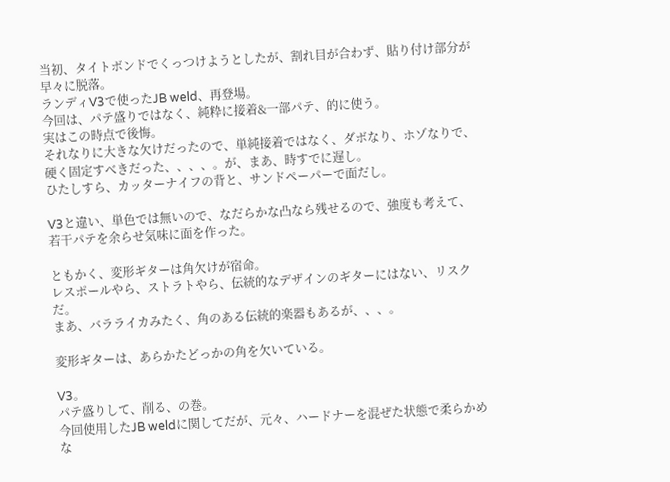当初、タイトボンドでくっつけようとしたが、割れ目が合わず、貼り付け部分が早々に脱落。
ランディV3で使ったJB weld、再登場。
今回は、パテ盛りではなく、純粋に接着&一部パテ、的に使う。
実はこの時点で後悔。
それなりに大きな欠けだったので、単純接着ではなく、ダボなり、ホゾなりで、硬く固定すべきだった、、、、。が、まあ、時すでに遅し。
ひたしすら、カッターナイフの背と、サンドペーパーで面だし。

V3と違い、単色では無いので、なだらかな凸なら残せるので、強度も考えて、若干パテを余らせ気味に面を作った。

ともかく、変形ギターは角欠けが宿命。
レスポールやら、ストラトやら、伝統的なデザインのギターにはない、リスクだ。
まあ、バラライカみたく、角のある伝統的楽器もあるが、、、。

変形ギターは、あらかたどっかの角を欠いている。

V3。
パテ盛りして、削る、の巻。
今回使用したJB weldに関してだが、元々、ハードナーを混ぜた状態で柔らかめな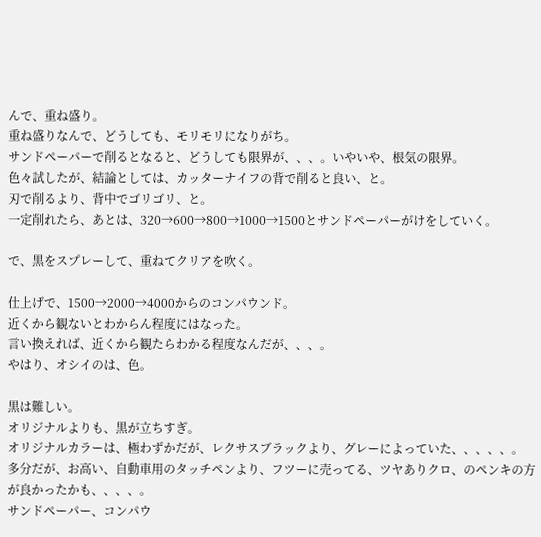んで、重ね盛り。
重ね盛りなんで、どうしても、モリモリになりがち。
サンドペーパーで削るとなると、どうしても限界が、、、。いやいや、根気の限界。
色々試したが、結論としては、カッターナイフの背で削ると良い、と。
刃で削るより、背中でゴリゴリ、と。
一定削れたら、あとは、320→600→800→1000→1500とサンドペーパーがけをしていく。

で、黒をスプレーして、重ねてクリアを吹く。

仕上げで、1500→2000→4000からのコンパウンド。
近くから観ないとわからん程度にはなった。
言い換えれば、近くから観たらわかる程度なんだが、、、。
やはり、オシイのは、色。

黒は難しい。
オリジナルよりも、黒が立ちすぎ。
オリジナルカラーは、極わずかだが、レクサスブラックより、グレーによっていた、、、、、。
多分だが、お高い、自動車用のタッチペンより、フツーに売ってる、ツヤありクロ、のペンキの方が良かったかも、、、、。
サンドペーパー、コンパウ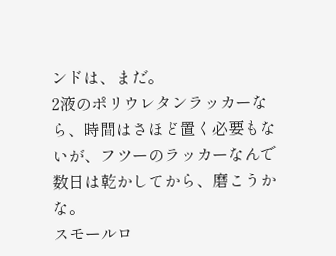ンドは、まだ。
2液のポリウレタンラッカーなら、時間はさほど置く必要もないが、フツーのラッカーなんで数日は乾かしてから、磨こうかな。
スモールロ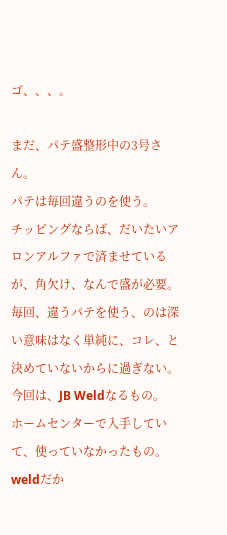ゴ、、、。

まだ、パテ盛整形中の3号さん。
パテは毎回違うのを使う。
チッピングならば、だいたいアロンアルファで済ませているが、角欠け、なんで盛が必要。
毎回、違うパテを使う、のは深い意味はなく単純に、コレ、と決めていないからに過ぎない。
今回は、JB Weldなるもの。
ホームセンターで入手していて、使っていなかったもの。
weldだか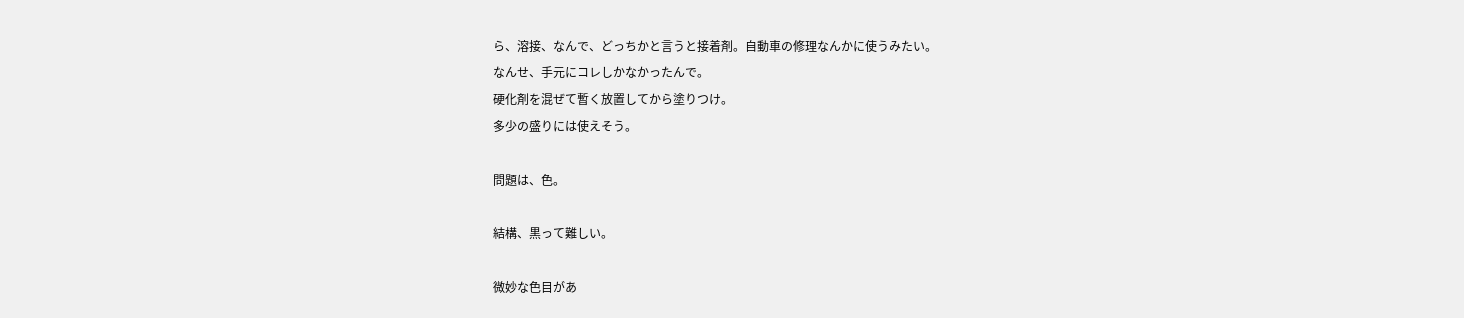ら、溶接、なんで、どっちかと言うと接着剤。自動車の修理なんかに使うみたい。
なんせ、手元にコレしかなかったんで。
硬化剤を混ぜて暫く放置してから塗りつけ。
多少の盛りには使えそう。

問題は、色。

結構、黒って難しい。

微妙な色目があ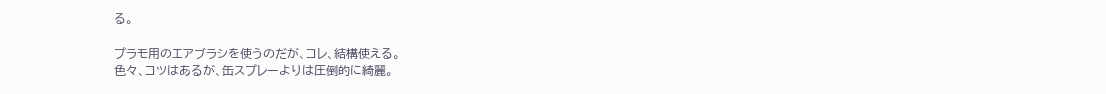る。

プラモ用のエアブラシを使うのだが、コレ、結構使える。
色々、コツはあるが、缶スプレーよりは圧倒的に綺麗。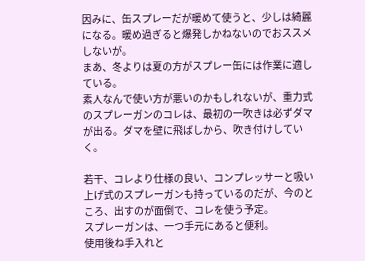因みに、缶スプレーだが暖めて使うと、少しは綺麗になる。暖め過ぎると爆発しかねないのでおススメしないが。
まあ、冬よりは夏の方がスプレー缶には作業に適している。
素人なんで使い方が悪いのかもしれないが、重力式のスプレーガンのコレは、最初の一吹きは必ずダマが出る。ダマを壁に飛ばしから、吹き付けしていく。

若干、コレより仕様の良い、コンプレッサーと吸い上げ式のスプレーガンも持っているのだが、今のところ、出すのが面倒で、コレを使う予定。
スプレーガンは、一つ手元にあると便利。
使用後ね手入れと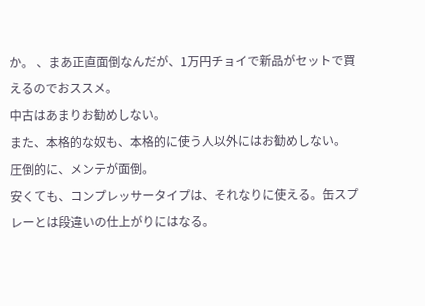か。 、まあ正直面倒なんだが、1万円チョイで新品がセットで買えるのでおススメ。
中古はあまりお勧めしない。
また、本格的な奴も、本格的に使う人以外にはお勧めしない。
圧倒的に、メンテが面倒。
安くても、コンプレッサータイプは、それなりに使える。缶スプレーとは段違いの仕上がりにはなる。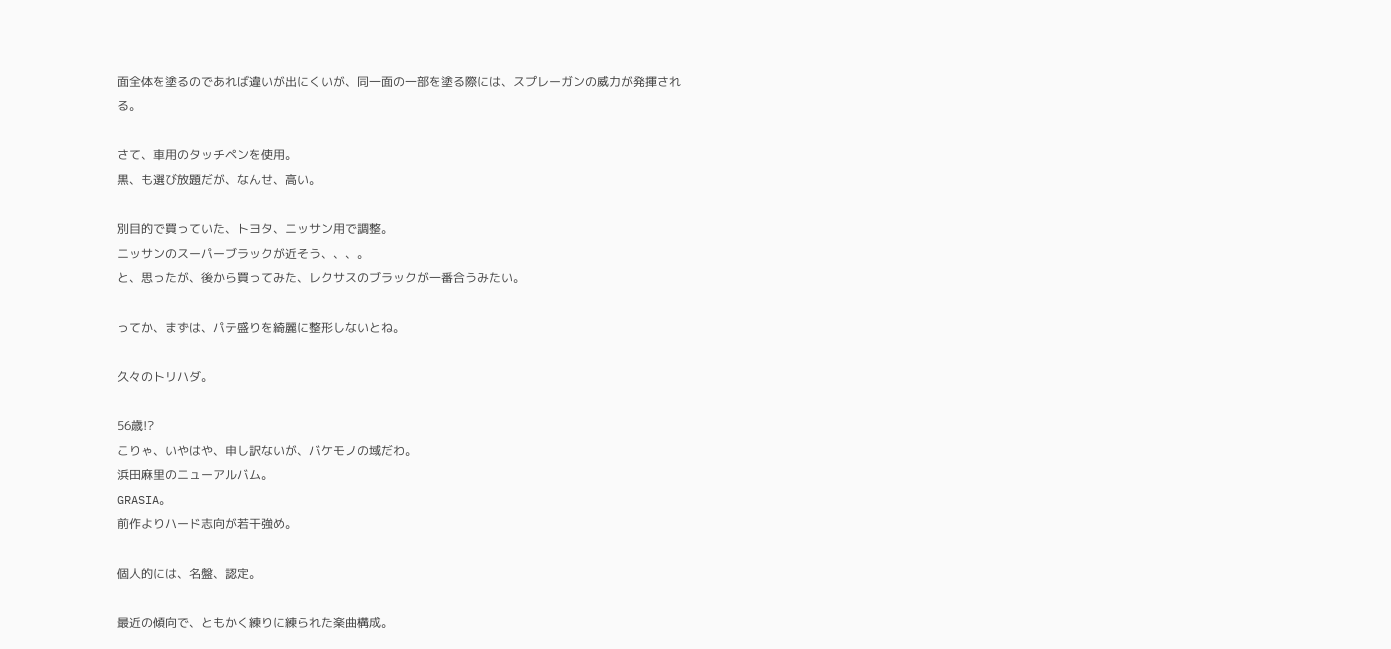面全体を塗るのであれば違いが出にくいが、同一面の一部を塗る際には、スプレーガンの威力が発揮される。

さて、車用のタッチペンを使用。
黒、も選び放題だが、なんせ、高い。

別目的で買っていた、トヨタ、ニッサン用で調整。
ニッサンのスーパーブラックが近そう、、、。
と、思ったが、後から買ってみた、レクサスのブラックが一番合うみたい。

ってか、まずは、パテ盛りを綺麗に整形しないとね。

久々のトリハダ。

56歳!?
こりゃ、いやはや、申し訳ないが、バケモノの域だわ。
浜田麻里のニューアルバム。
GRASIA。
前作よりハード志向が若干強め。

個人的には、名盤、認定。

最近の傾向で、ともかく練りに練られた楽曲構成。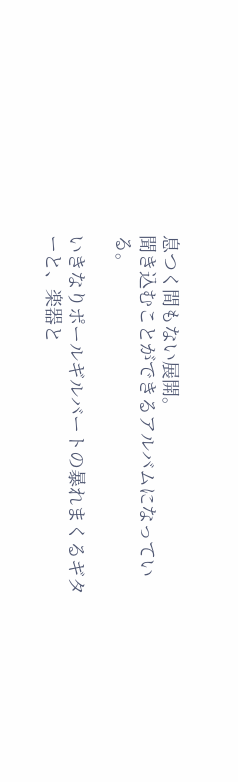息つく間もない展開。
聞き込むことができるアルバムになっている。

いきなりポールギルバートの暴れまくるギターと、楽器と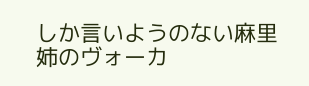しか言いようのない麻里姉のヴォーカ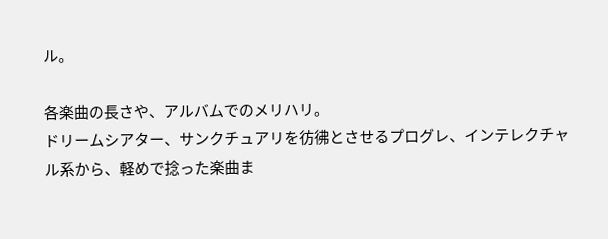ル。

各楽曲の長さや、アルバムでのメリハリ。
ドリームシアター、サンクチュアリを彷彿とさせるプログレ、インテレクチャル系から、軽めで捻った楽曲ま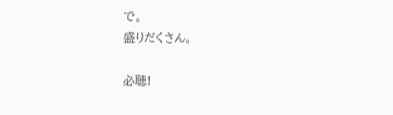で。
盛りだくさん。

必聴!